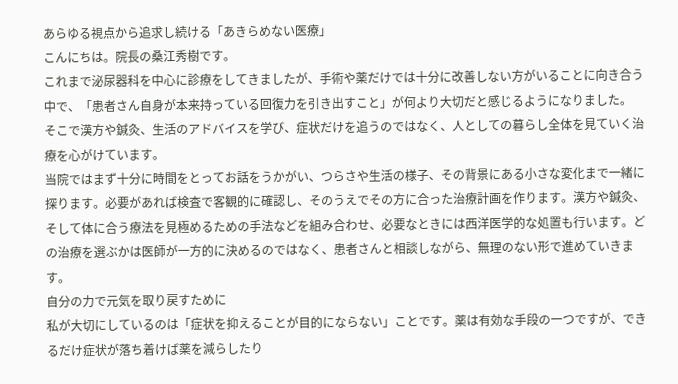あらゆる視点から追求し続ける「あきらめない医療」
こんにちは。院長の桑江秀樹です。
これまで泌尿器科を中心に診療をしてきましたが、手術や薬だけでは十分に改善しない方がいることに向き合う中で、「患者さん自身が本来持っている回復力を引き出すこと」が何より大切だと感じるようになりました。
そこで漢方や鍼灸、生活のアドバイスを学び、症状だけを追うのではなく、人としての暮らし全体を見ていく治療を心がけています。
当院ではまず十分に時間をとってお話をうかがい、つらさや生活の様子、その背景にある小さな変化まで一緒に探ります。必要があれば検査で客観的に確認し、そのうえでその方に合った治療計画を作ります。漢方や鍼灸、そして体に合う療法を見極めるための手法などを組み合わせ、必要なときには西洋医学的な処置も行います。どの治療を選ぶかは医師が一方的に決めるのではなく、患者さんと相談しながら、無理のない形で進めていきます。
自分の力で元気を取り戻すために
私が大切にしているのは「症状を抑えることが目的にならない」ことです。薬は有効な手段の一つですが、できるだけ症状が落ち着けば薬を減らしたり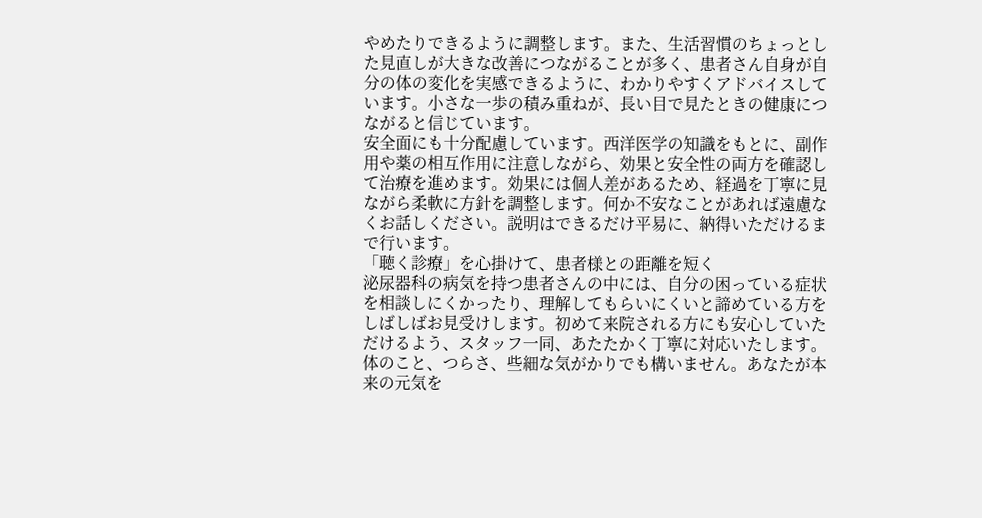やめたりできるように調整します。また、生活習慣のちょっとした見直しが大きな改善につながることが多く、患者さん自身が自分の体の変化を実感できるように、わかりやすくアドバイスしています。小さな一歩の積み重ねが、長い目で見たときの健康につながると信じています。
安全面にも十分配慮しています。西洋医学の知識をもとに、副作用や薬の相互作用に注意しながら、効果と安全性の両方を確認して治療を進めます。効果には個人差があるため、経過を丁寧に見ながら柔軟に方針を調整します。何か不安なことがあれば遠慮なくお話しください。説明はできるだけ平易に、納得いただけるまで行います。
「聴く診療」を心掛けて、患者様との距離を短く
泌尿器科の病気を持つ患者さんの中には、自分の困っている症状を相談しにくかったり、理解してもらいにくいと諦めている方をしばしばお見受けします。初めて来院される方にも安心していただけるよう、スタッフ一同、あたたかく丁寧に対応いたします。体のこと、つらさ、些細な気がかりでも構いません。あなたが本来の元気を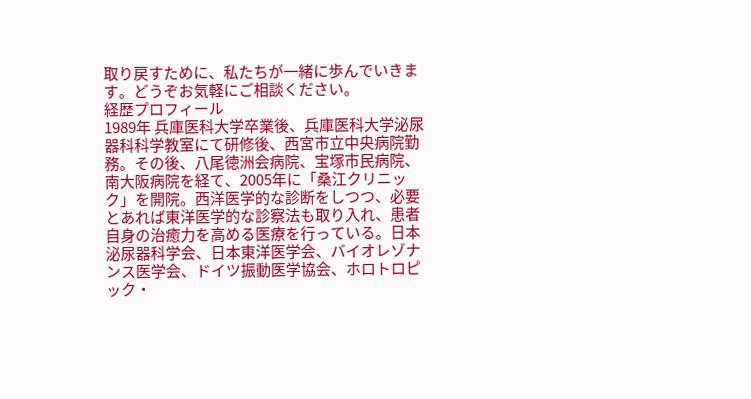取り戻すために、私たちが一緒に歩んでいきます。どうぞお気軽にご相談ください。
経歴プロフィール
1989年 兵庫医科大学卒業後、兵庫医科大学泌尿器科科学教室にて研修後、西宮市立中央病院勤務。その後、八尾徳洲会病院、宝塚市民病院、南大阪病院を経て、2005年に「桑江クリニック」を開院。西洋医学的な診断をしつつ、必要とあれば東洋医学的な診察法も取り入れ、患者自身の治癒力を高める医療を行っている。日本泌尿器科学会、日本東洋医学会、バイオレゾナンス医学会、ドイツ振動医学協会、ホロトロピック・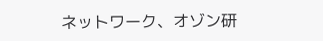ネットワーク、オゾン研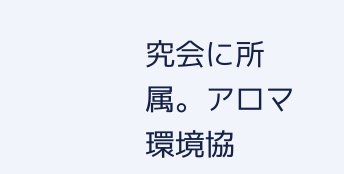究会に所属。アロマ環境協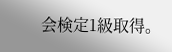会検定1級取得。